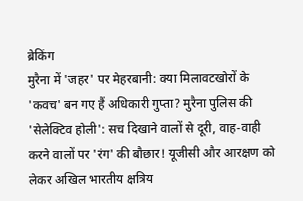ब्रेकिंग
मुरैना में 'जहर' पर मेहरबानी: क्या मिलावटखोरों के 'कवच' बन गए हैं अधिकारी गुप्ता? मुरैना पुलिस की 'सेलेक्टिव होली': सच दिखाने वालों से दूरी, वाह-वाही करने वालों पर 'रंग' की बौछार! यूजीसी और आरक्षण को लेकर अखिल भारतीय क्षत्रिय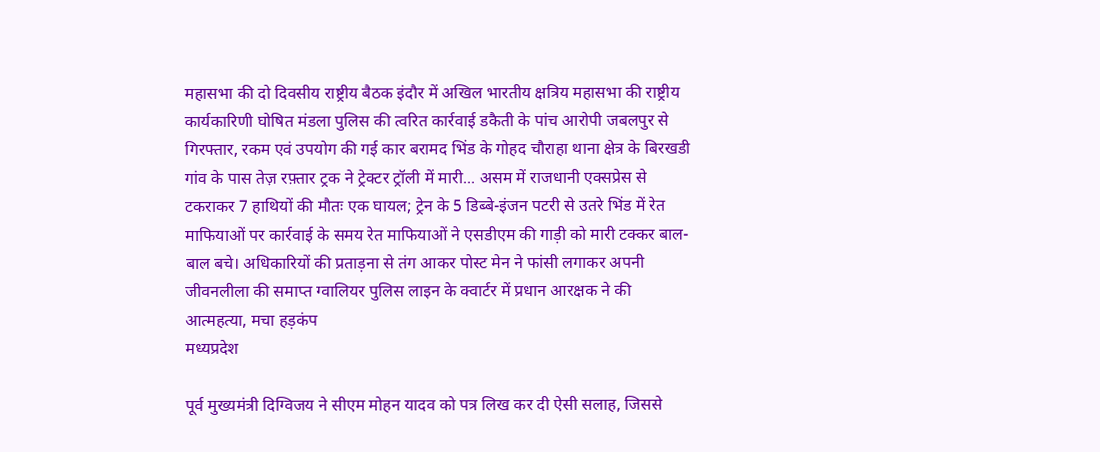महासभा की दो दिवसीय राष्ट्रीय बैठक इंदौर में अखिल भारतीय क्षत्रिय महासभा की राष्ट्रीय कार्यकारिणी घोषित मंडला पुलिस की त्वरित कार्रवाई डकैती के पांच आरोपी जबलपुर से गिरफ्तार, रकम एवं उपयोग की गई कार बरामद भिंड के गोहद चौराहा थाना क्षेत्र के बिरखडी गांव के पास तेज़ रफ़्तार ट्रक ने ट्रेक्टर ट्रॉली में मारी... असम में राजधानी एक्सप्रेस से टकराकर 7 हाथियों की मौतः एक घायल; ट्रेन के 5 डिब्बे-इंजन पटरी से उतरे भिंड में रेत माफियाओं पर कार्रवाई के समय रेत माफियाओं ने एसडीएम की गाड़ी को मारी टक्कर बाल-बाल बचे। अधिकारियों की प्रताड़ना से तंग आकर पोस्ट मेन ने फांसी लगाकर अपनी जीवनलीला की समाप्त ग्वालियर पुलिस लाइन के क्वार्टर में प्रधान आरक्षक ने की आत्महत्या, मचा हड़कंप
मध्यप्रदेश

पूर्व मुख्यमंत्री दिग्विजय ने सीएम मोहन यादव को पत्र लिख कर दी ऐसी सलाह, जिससे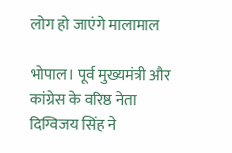लोग हो जाएंगे मालामाल

भोपाल। पूर्व मुख्यमंत्री और कांग्रेस के वरिष्ठ नेता दिग्विजय सिंह ने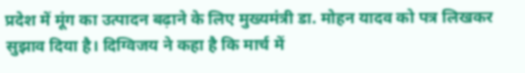प्रदेश में मूंग का उत्पादन बढ़ाने के लिए मुख्यमंत्री डा. मोहन यादव को पत्र लिखकर सुझाव दिया है। दिग्विजय ने कहा है कि मार्च में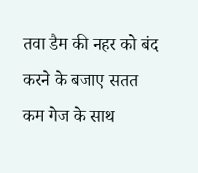तवा डैम की नहर को बंद करने के बजाए सतत कम गेज के साथ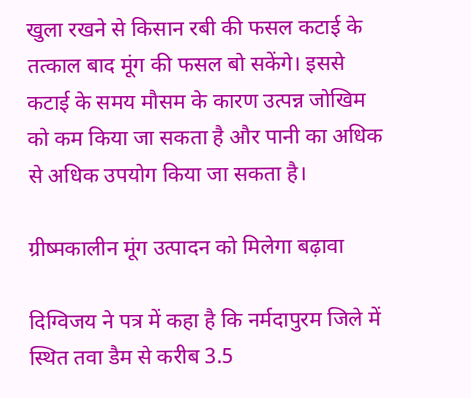खुला रखने से किसान रबी की फसल कटाई के तत्काल बाद मूंग की फसल बो सकेंगे। इससे कटाई के समय मौसम के कारण उत्पन्न जोखिम को कम किया जा सकता है और पानी का अधिक से अधिक उपयोग किया जा सकता है।

ग्रीष्मकालीन मूंग उत्पादन को मिलेगा बढ़ावा

दिग्विजय ने पत्र में कहा है कि नर्मदापुरम जिले में स्थित तवा डैम से करीब 3.5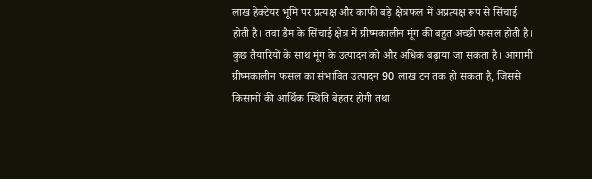लाख हेक्टेयर भूमि पर प्रत्यक्ष और काफी बड़े क्षेत्रफल में अप्रत्यक्ष रूप से सिंचाई होती है। तवा डैम के सिंचाई क्षेत्र में ग्रीष्मकालीन मूंग की बहुत अच्छी फसल होती है। कुछ तैयारियों के साथ मूंग के उत्पादन को और अधिक बढ़ाया जा सकता है। आगामी ग्रीष्मकालीन फसल का संभावित उत्पादन 90 लाख टन तक हो सकता है, जिससे किसानों की आर्थिक स्थिति बेहतर होगी तथा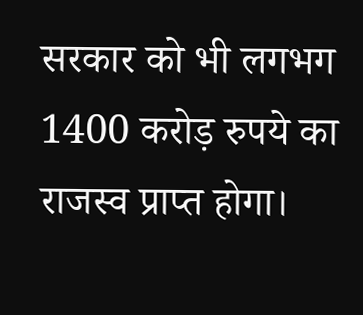सरकार को भी लगभग 1400 करोड़ रुपये का राजस्व प्राप्त होगा।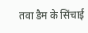तवा डैम के सिंचाई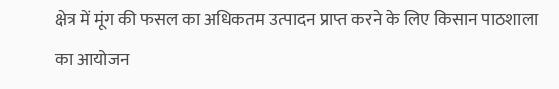क्षेत्र में मूंग की फसल का अधिकतम उत्पादन प्राप्त करने के लिए किसान पाठशाला का आयोजन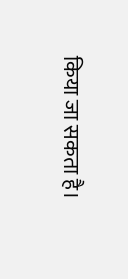किया जा सकता है।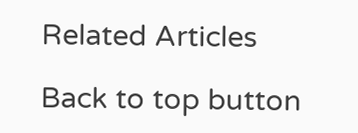Related Articles

Back to top button